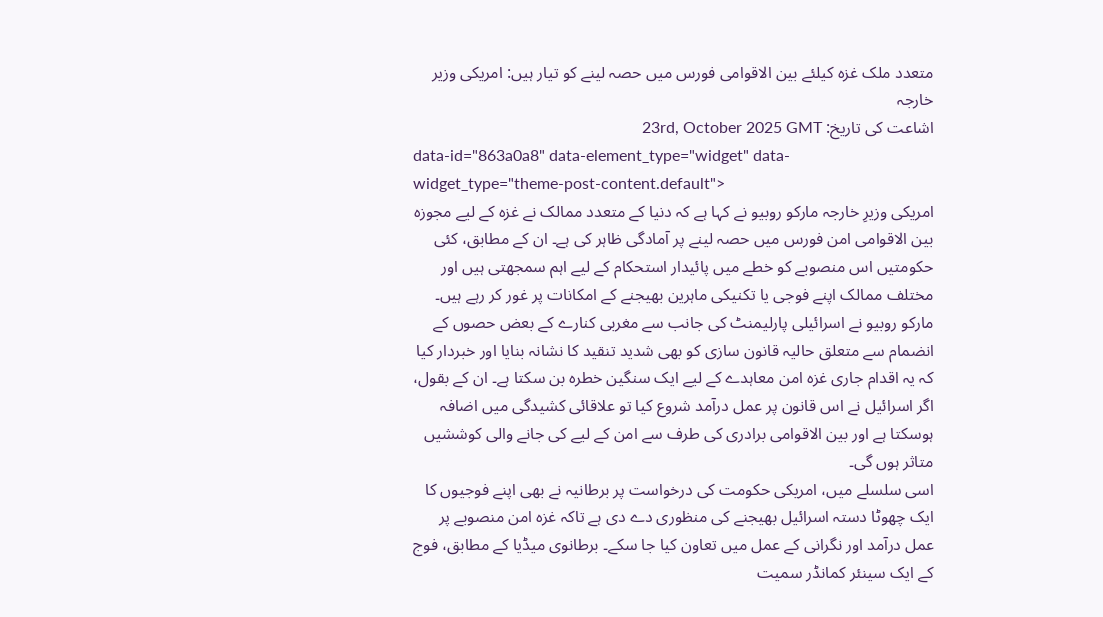متعدد ملک غزہ کیلئے بین الاقوامی فورس میں حصہ لینے کو تیار ہیں: امریکی وزیر خارجہ
اشاعت کی تاریخ: 23rd, October 2025 GMT
data-id="863a0a8" data-element_type="widget" data-widget_type="theme-post-content.default">
امریکی وزیرِ خارجہ مارکو روبیو نے کہا ہے کہ دنیا کے متعدد ممالک نے غزہ کے لیے مجوزہ بین الاقوامی امن فورس میں حصہ لینے پر آمادگی ظاہر کی ہے۔ ان کے مطابق، کئی حکومتیں اس منصوبے کو خطے میں پائیدار استحکام کے لیے اہم سمجھتی ہیں اور مختلف ممالک اپنے فوجی یا تکنیکی ماہرین بھیجنے کے امکانات پر غور کر رہے ہیں۔
مارکو روبیو نے اسرائیلی پارلیمنٹ کی جانب سے مغربی کنارے کے بعض حصوں کے انضمام سے متعلق حالیہ قانون سازی کو بھی شدید تنقید کا نشانہ بنایا اور خبردار کیا کہ یہ اقدام جاری غزہ امن معاہدے کے لیے ایک سنگین خطرہ بن سکتا ہے۔ ان کے بقول، اگر اسرائیل نے اس قانون پر عمل درآمد شروع کیا تو علاقائی کشیدگی میں اضافہ ہوسکتا ہے اور بین الاقوامی برادری کی طرف سے امن کے لیے کی جانے والی کوششیں متاثر ہوں گی۔
اسی سلسلے میں، امریکی حکومت کی درخواست پر برطانیہ نے بھی اپنے فوجیوں کا ایک چھوٹا دستہ اسرائیل بھیجنے کی منظوری دے دی ہے تاکہ غزہ امن منصوبے پر عمل درآمد اور نگرانی کے عمل میں تعاون کیا جا سکے۔ برطانوی میڈیا کے مطابق، فوج کے ایک سینئر کمانڈر سمیت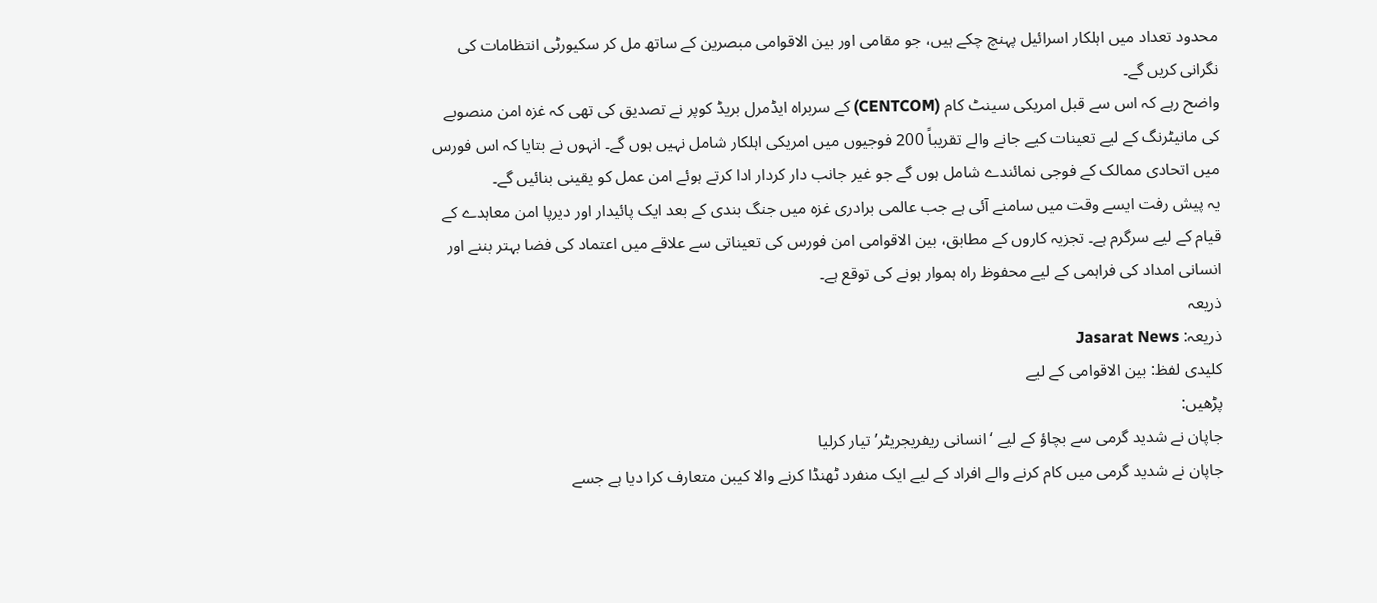محدود تعداد میں اہلکار اسرائیل پہنچ چکے ہیں، جو مقامی اور بین الاقوامی مبصرین کے ساتھ مل کر سکیورٹی انتظامات کی نگرانی کریں گے۔
واضح رہے کہ اس سے قبل امریکی سینٹ کام (CENTCOM) کے سربراہ ایڈمرل بریڈ کوپر نے تصدیق کی تھی کہ غزہ امن منصوبے کی مانیٹرنگ کے لیے تعینات کیے جانے والے تقریباً 200 فوجیوں میں امریکی اہلکار شامل نہیں ہوں گے۔ انہوں نے بتایا کہ اس فورس میں اتحادی ممالک کے فوجی نمائندے شامل ہوں گے جو غیر جانب دار کردار ادا کرتے ہوئے امن عمل کو یقینی بنائیں گے۔
یہ پیش رفت ایسے وقت میں سامنے آئی ہے جب عالمی برادری غزہ میں جنگ بندی کے بعد ایک پائیدار اور دیرپا امن معاہدے کے قیام کے لیے سرگرم ہے۔ تجزیہ کاروں کے مطابق، بین الاقوامی امن فورس کی تعیناتی سے علاقے میں اعتماد کی فضا بہتر بننے اور انسانی امداد کی فراہمی کے لیے محفوظ راہ ہموار ہونے کی توقع ہے۔
ذریعہ
ذریعہ: Jasarat News
کلیدی لفظ: بین الاقوامی کے لیے
پڑھیں:
جاپان نے شدید گرمی سے بچاؤ کے لیے ‘انسانی ریفریجریٹر’ تیار کرلیا
جاپان نے شدید گرمی میں کام کرنے والے افراد کے لیے ایک منفرد ٹھنڈا کرنے والا کیبن متعارف کرا دیا ہے جسے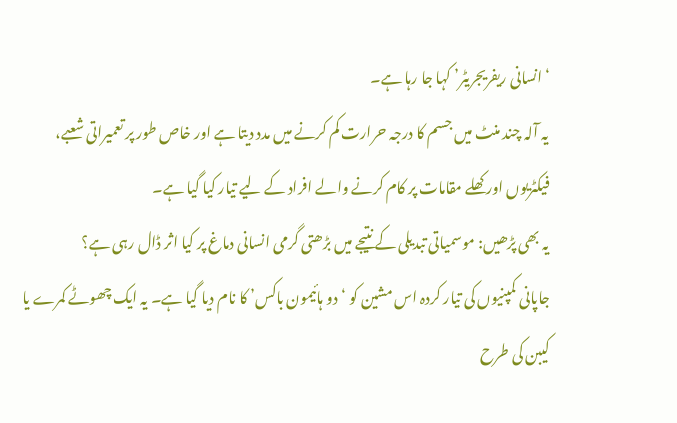‘انسانی ریفریجریٹر’ کہا جا رہا ہے۔
یہ آلہ چند منٹ میں جسم کا درجہ حرارت کم کرنے میں مدد دیتا ہے اور خاص طور پر تعمیراتی شعبے، فیکٹریوں اور کھلے مقامات پر کام کرنے والے افراد کے لیے تیار کیا گیا ہے۔
یہ بھی پڑھیں: موسمیاتی تبدیلی کے نتیجے میں بڑھتی گرمی انسانی دماغ پر کیا اثر ڈال رہی ہے؟
جاپانی کمپنیوں کی تیار کردہ اس مشین کو ‘دو ہائیمون باکس’ کا نام دیا گیا ہے۔ یہ ایک چھوٹے کمرے یا کیبن کی طرح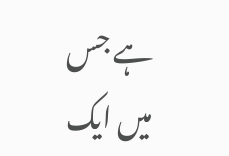ہے جس میں ایک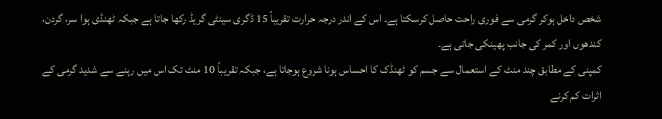شخص داخل ہوکر گرمی سے فوری راحت حاصل کرسکتا ہے۔ اس کے اندر درجہ حرارت تقریباً 15 ڈگری سینٹی گریڈ رکھا جاتا ہے جبکہ ٹھنڈی ہوا سر، گردن، کندھوں اور کمر کی جانب پھینکی جاتی ہے۔
کمپنی کے مطابق چند منٹ کے استعمال سے جسم کو ٹھنڈک کا احساس ہونا شروع ہوجاتا ہے، جبکہ تقریباً 10 منٹ تک اس میں رہنے سے شدید گرمی کے اثرات کم کرنے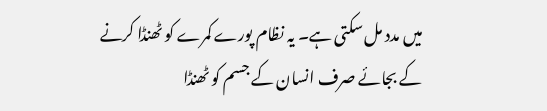میں مدد مل سکتی ہے۔ یہ نظام پورے کمرے کو ٹھنڈا کرنے کے بجائے صرف انسان کے جسم کو ٹھنڈا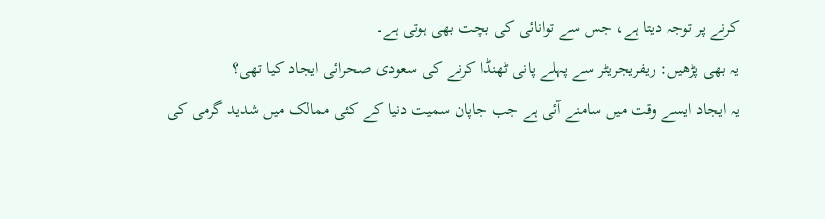کرنے پر توجہ دیتا ہے، جس سے توانائی کی بچت بھی ہوتی ہے۔
یہ بھی پڑھیں: ریفریجریٹر سے پہلے پانی ٹھنڈا کرنے کی سعودی صحرائی ایجاد کیا تھی؟
یہ ایجاد ایسے وقت میں سامنے آئی ہے جب جاپان سمیت دنیا کے کئی ممالک میں شدید گرمی کی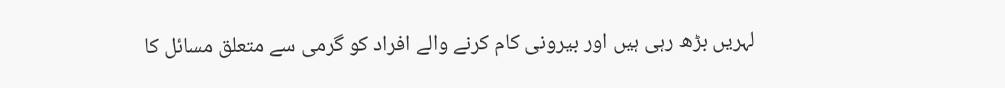لہریں بڑھ رہی ہیں اور بیرونی کام کرنے والے افراد کو گرمی سے متعلق مسائل کا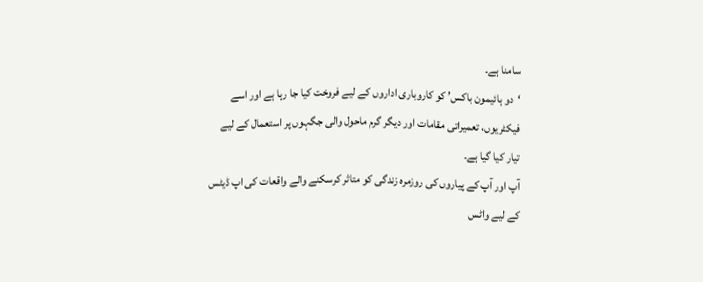سامنا ہے۔
‘دو ہائیمون باکس’ کو کاروباری اداروں کے لیے فروخت کیا جا رہا ہے اور اسے فیکٹریوں، تعمیراتی مقامات اور دیگر گرم ماحول والی جگہوں پر استعمال کے لیے تیار کیا گیا ہے۔
آپ اور آپ کے پیاروں کی روزمرہ زندگی کو متاثر کرسکنے والے واقعات کی اپ ڈیٹس کے لیے واٹس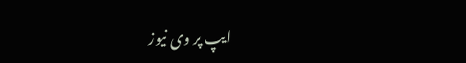ایپ پر وی نیوز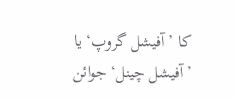کا ’آفیشل گروپ‘ یا ’آفیشل چینل‘ جوائن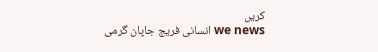کریں
we news انسانی فریج جاپان گرمی